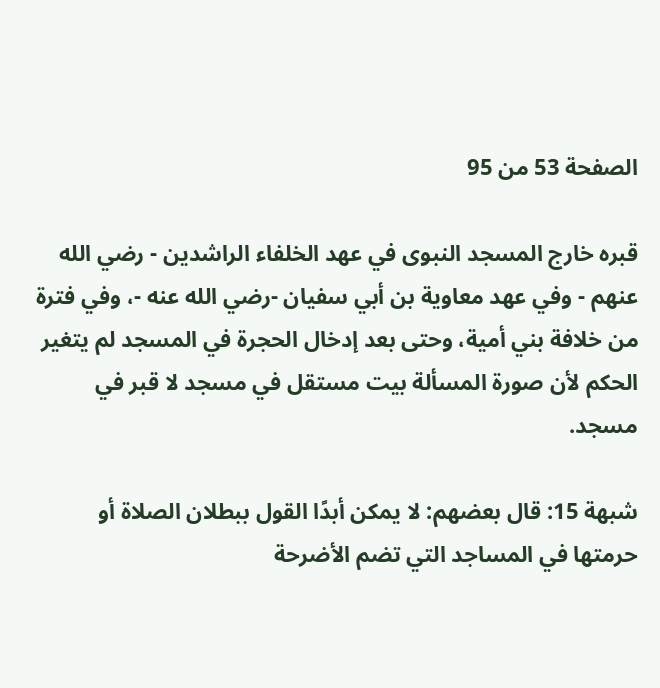الصفحة 53 من 95

قبره خارج المسجد النبوى في عهد الخلفاء الراشدين - رضي الله عنهم - وفي عهد معاوية بن أبي سفيان -رضي الله عنه -، وفي فترة من خلافة بني أمية، وحتى بعد إدخال الحجرة في المسجد لم يتغير الحكم لأن صورة المسألة بيت مستقل في مسجد لا قبر في مسجد.

شبهة 15: قال بعضهم: لا يمكن أبدًا القول ببطلان الصلاة أو حرمتها في المساجد التي تضم الأضرحة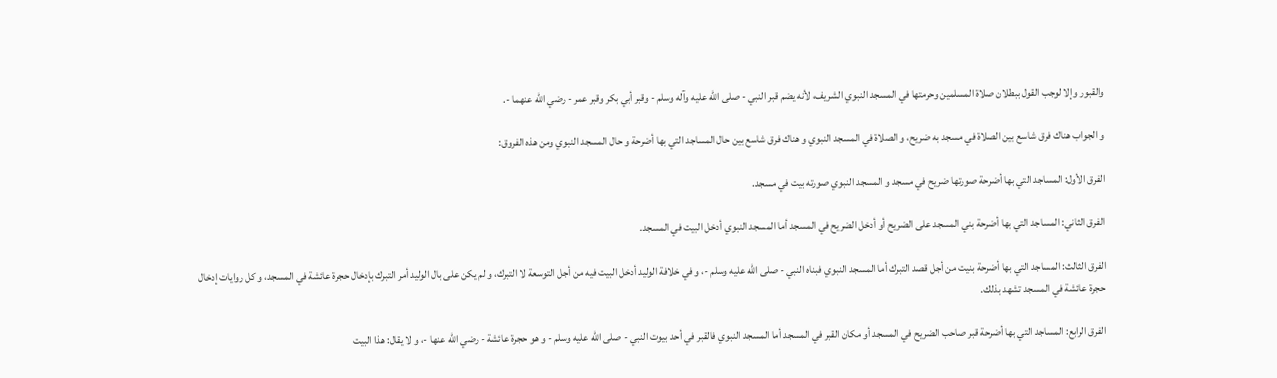والقبور وإلا لوجب القول ببطلان صلاة المسلمين وحرمتها في المسجد النبوي الشريف، لأنه يضم قبر النبي - صلى الله عليه وآله وسلم - وقبر أبي بكر وقبر عمر - رضي الله عنهما -.

و الجواب هناك فرق شاسع بين الصلاة في مسجد به ضريح، و الصلاة في المسجد النبوي و هناك فرق شاسع بين حال المساجد التي بها أضرحة و حال المسجد النبوي ومن هذه الفروق:

الفرق الأول: المساجد التي بها أضرحة صورتها ضريح في مسجد و المسجد النبوي صورته بيت في مسجد.

الفرق الثاني: المساجد التي بها أضرحة بني المسجد على الضريح أو أدخل الضريح في المسجد أما المسجد النبوي أدخل البيت في المسجد.

الفرق الثالث: المساجد التي بها أضرحة بنيت من أجل قصد التبرك أما المسجد النبوي فبناه النبي - صلى الله عليه وسلم -، و في خلافة الوليد أدخل البيت فيه من أجل التوسعة لا التبرك، و لم يكن على بال الوليد أمر التبرك بإدخال حجرة عائشة في المسجد، و كل روايات إدخال حجرة عائشة في المسجد تشهد بذلك.

الفرق الرابع: المساجد التي بها أضرحة قبر صاحب الضريح في المسجد أو مكان القبر في المسجد أما المسجد النبوي فالقبر في أحد بيوت النبي - صلى الله عليه وسلم - و هو حجرة عائشة - رضي الله عنها -، و لا يقال: هذا البيت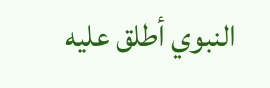النبوي أطلق عليه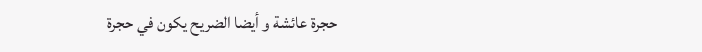حجرة عائشة و أيضا الضريح يكون في حجرة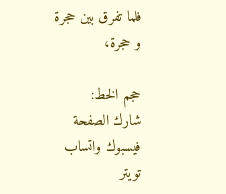فلما تفرق بين حجرة و حجرة،

حجم الخط:
شارك الصفحة
فيسبوك واتساب تويتر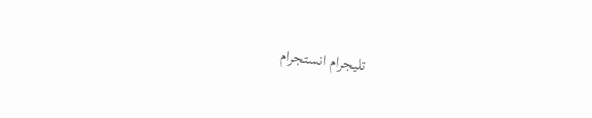تليجرام انستجرام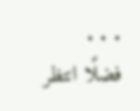. . .
فضلًا انتظر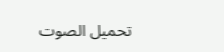تحميل الصوت